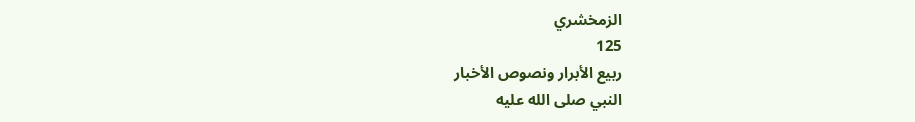الزمخشري
125
ربيع الأبرار ونصوص الأخبار
النبي صلى الله عليه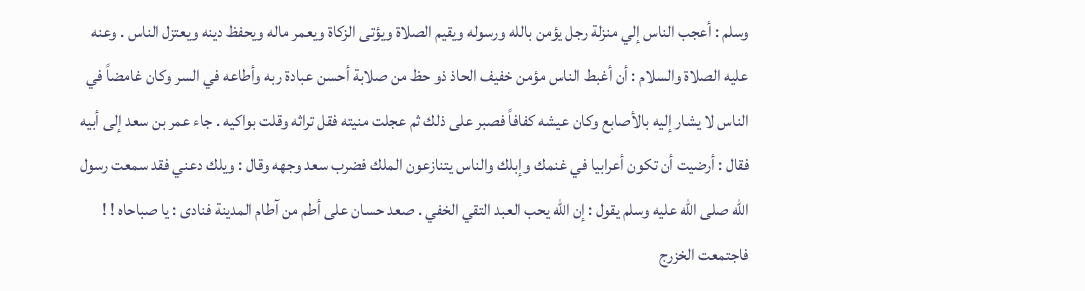وسلم : أعجب الناس إلي منزلة رجل يؤمن بالله ورسوله ويقيم الصلاة ويؤتى الزكاة ويعمر ماله ويحفظ دينه ويعتزل الناس . وعنه عليه الصلاة والسلام : أن أغبط الناس مؤمن خفيف الحاذ ذو حظ من صلابة أحسن عبادة ربه وأطاعه في السر وكان غامضاً في الناس لا يشار إليه بالأصابع وكان عيشه كفافاً فصبر على ذلك ثم عجلت منيته فقل تراثه وقلت بواكيه . جاء عمر بن سعد إلى أبيه فقال : أرضيت أن تكون أعرابيا في غنمك وإبلك والناس يتنازعون الملك فضرب سعد وجهه وقال : ويلك دعني فقد سمعت رسول الله صلى الله عليه وسلم يقول : إن الله يحب العبد التقي الخفي . صعد حسان على أطم من آطام المدينة فنادى : يا صباحاه ! ! فاجتمعت الخزرج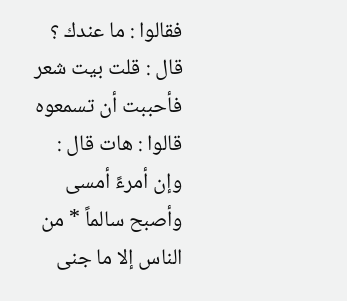فقالوا : ما عندك ؟ قال : قلت بيت شعر فأحببت أن تسمعوه قالوا : هات قال : وإن أمرءً أمسى وأصبح سالماً * من الناس إلا ما جنى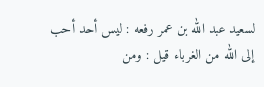لسعيد عبد الله بن عمر رفعه : ليس أحد أحب إلى الله من الغرباء قيل : ومن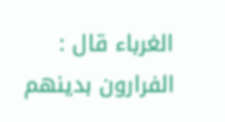الغرباء قال : الفرارون بدينهم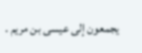يجمعون إلى عيسى بن مريم .